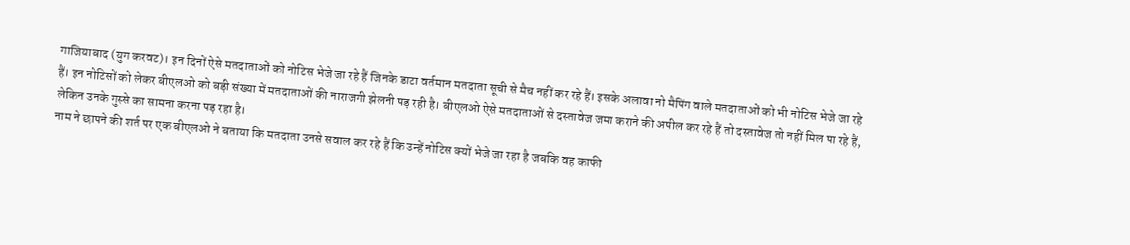गाजियाबाद (युग करवट)। इन दिनों ऐसे मतदाताओं को नोटिस भेजे जा रहे हैं जिनके डाटा वर्तमान मतदाता सूची से मैच नहीं कर रहे हैं। इसके अलावा नो मैपिंग वाले मतदाताओं को भी नोटिस भेजे जा रहे हैं। इन नोटिसों को लेकर बीएलओ को बड़ी संख्या में मतदाताओं की नाराजगी झेलनी पड़ रही है। बीएलओ ऐसे मतदाताओं से दस्तावेज जमा कराने की अपील कर रहे हैं तो दस्तावेज तो नहीं मिल पा रहे हैं, लेकिन उनके गुस्से का सामना करना पड़ रहा है।
नाम ने छापने की शर्त पर एक बीएलओ ने बताया कि मतदाता उनसे सवाल कर रहे हैं कि उन्हें नोटिस क्यों भेजे जा रहा है जबकि वह काफी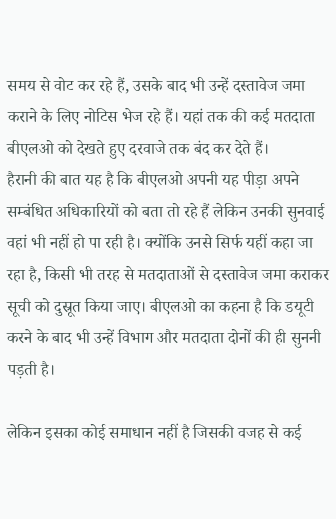समय से वोट कर रहे हैं, उसके बाद भी उन्हें दस्तावेज जमा कराने के लिए नोटिस भेज रहे हैं। यहां तक की कई मतदाता बीएलओ को देखते हुए दरवाजे तक बंद कर देते हैं।
हैरानी की बात यह है कि बीएलओ अपनी यह पीड़ा अपने सम्बंधित अधिकारियों को बता तो रहे हैं लेकिन उनकी सुनवाई वहां भी नहीं हो पा रही है। क्योंकि उनसे सिर्फ यहीं कहा जा रहा है, किसी भी तरह से मतदाताओं से दस्तावेज जमा कराकर सूची को दुस्रूत किया जाए। बीएलओ का कहना है कि डयूटी करने के बाद भी उन्हें विभाग और मतदाता दोनों की ही सुननी पड़ती है।

लेकिन इसका कोई समाधान नहीं है जिसकी वजह से कई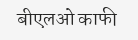बीएलओ काफी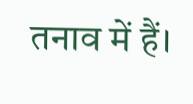तनाव में हैं।